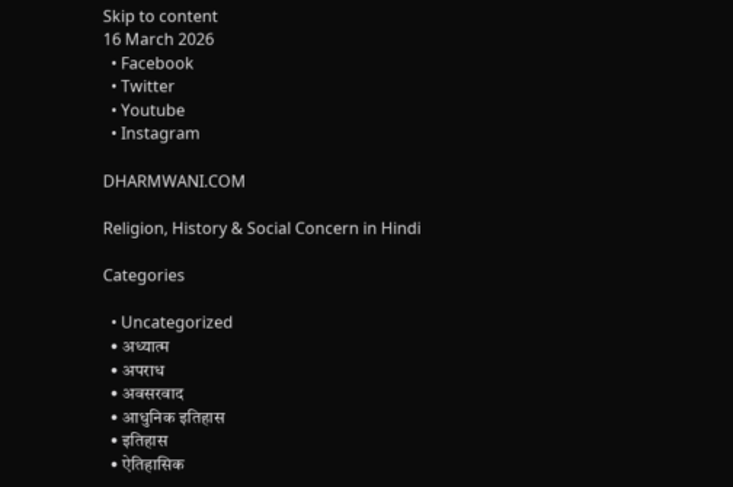Skip to content
16 March 2026
  • Facebook
  • Twitter
  • Youtube
  • Instagram

DHARMWANI.COM

Religion, History & Social Concern in Hindi

Categories

  • Uncategorized
  • अध्यात्म
  • अपराध
  • अवसरवाद
  • आधुनिक इतिहास
  • इतिहास
  • ऐतिहासिक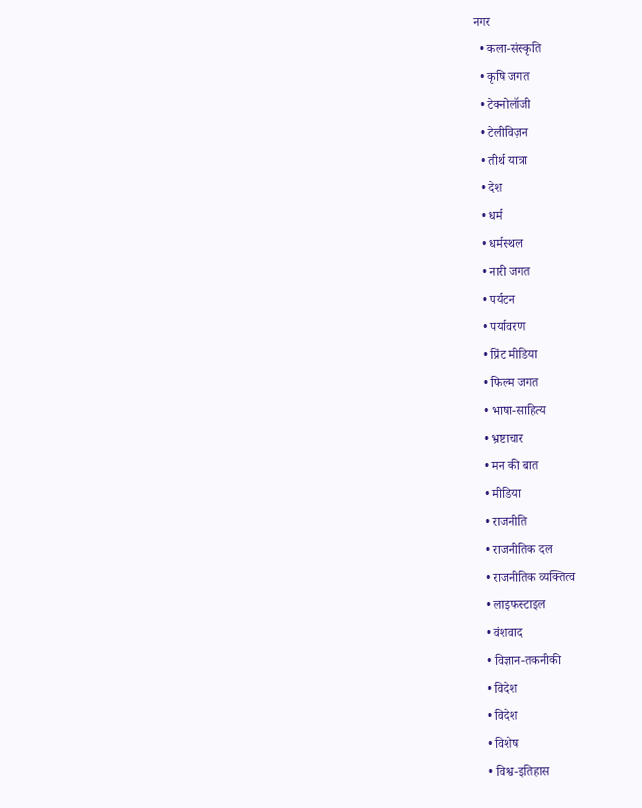नगर
  • कला-संस्कृति
  • कृषि जगत
  • टेक्नोलॉजी
  • टेलीविज़न
  • तीर्थ यात्रा
  • देश
  • धर्म
  • धर्मस्थल
  • नारी जगत
  • पर्यटन
  • पर्यावरण
  • प्रिंट मीडिया
  • फिल्म जगत
  • भाषा-साहित्य
  • भ्रष्टाचार
  • मन की बात
  • मीडिया
  • राजनीति
  • राजनीतिक दल
  • राजनीतिक व्यक्तित्व
  • लाइफस्टाइल
  • वंशवाद
  • विज्ञान-तकनीकी
  • विदेश
  • विदेश
  • विशेष
  • विश्व-इतिहास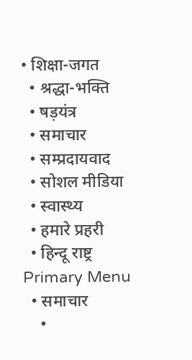• शिक्षा-जगत
  • श्रद्धा-भक्ति
  • षड़यंत्र
  • समाचार
  • सम्प्रदायवाद
  • सोशल मीडिया
  • स्वास्थ्य
  • हमारे प्रहरी
  • हिन्दू राष्ट्र
Primary Menu
  • समाचार
    •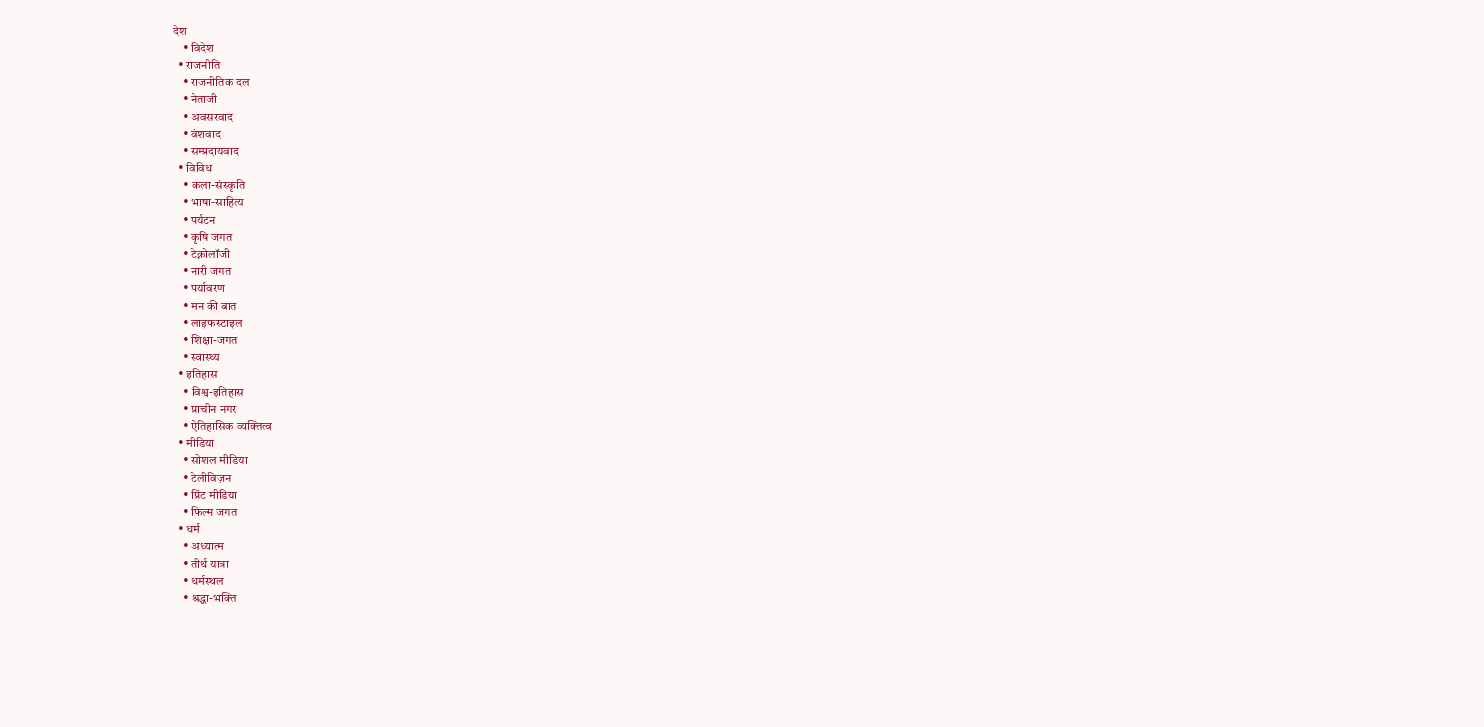देश
    • विदेश
  • राजनीति
    • राजनीतिक दल
    • नेताजी
    • अवसरवाद
    • वंशवाद
    • सम्प्रदायवाद
  • विविध
    • कला-संस्कृति
    • भाषा-साहित्य
    • पर्यटन
    • कृषि जगत
    • टेक्नोलॉजी
    • नारी जगत
    • पर्यावरण
    • मन की बात
    • लाइफस्टाइल
    • शिक्षा-जगत
    • स्वास्थ्य
  • इतिहास
    • विश्व-इतिहास
    • प्राचीन नगर
    • ऐतिहासिक व्यक्तित्व
  • मीडिया
    • सोशल मीडिया
    • टेलीविज़न
    • प्रिंट मीडिया
    • फिल्म जगत
  • धर्म
    • अध्यात्म
    • तीर्थ यात्रा
    • धर्मस्थल
    • श्रद्धा-भक्ति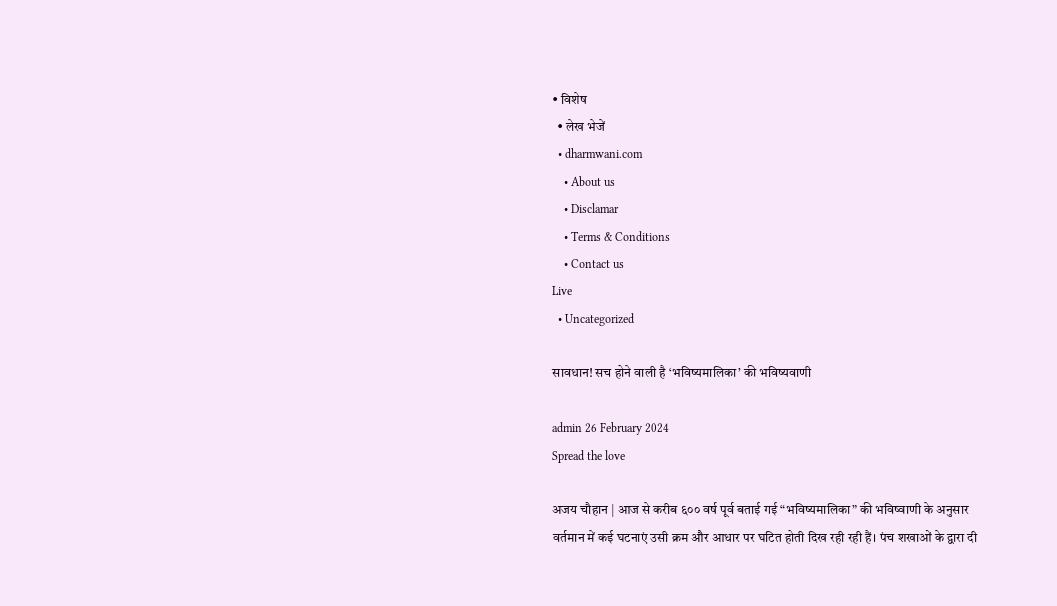• विशेष
  • लेख भेजें
  • dharmwani.com
    • About us
    • Disclamar
    • Terms & Conditions
    • Contact us
Live
  • Uncategorized

सावधान! सच होने वाली है ‘भविष्यमालिका’ की भविष्यवाणी

admin 26 February 2024
Spread the love

अजय चौहान | आज से करीब ६०० वर्ष पूर्व बताई गई “भविष्यमालिका” की भविष्वाणी के अनुसार वर्तमान में कई घटनाएं उसी क्रम और आधार पर घटित होती दिख रही रही हैं। पंच शखाओं के द्वारा दी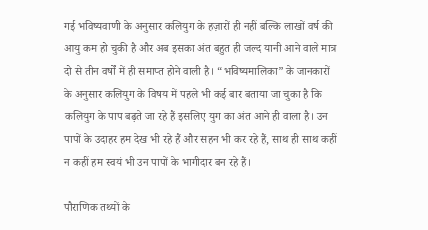गई भविष्यवाणी के अनुसार कलियुग के हज़ारों ही नहीं बल्कि लाखों वर्ष की आयु कम हो चुकी है और अब इसका अंत बहुत ही जल्द यानी आने वाले मात्र दो से तीन वर्षों में ही समाप्त होने वाली है। “भविष्यमालिका” के जानकारों के अनुसार कलियुग के विषय में पहले भी कई बार बताया जा चुका है कि कलियुग के पाप बढ़ते जा रहे हैं इसलिए युग का अंत आने ही वाला है। उन पापों के उदाहर हम देख भी रहे हैं और सहन भी कर रहे हैं, साथ ही साथ कहीं न कहीं हम स्वयं भी उन पापों के भागीदार बन रहे हैं।

पौराणिक तथ्यों के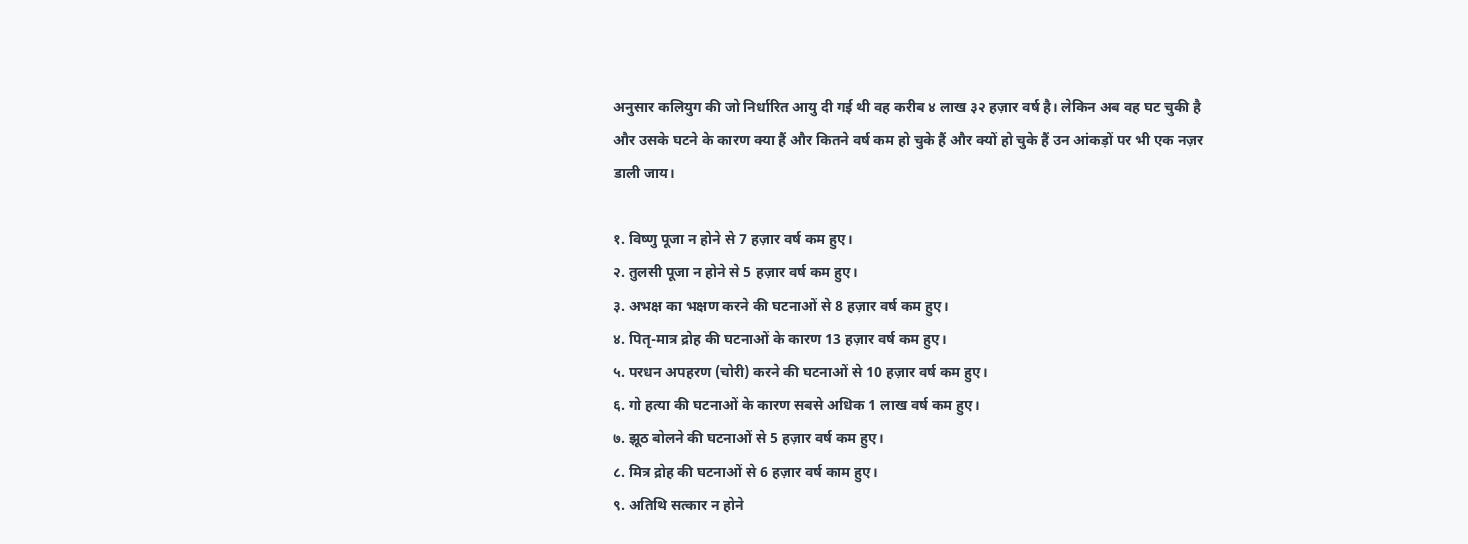अनुसार कलियुग की जो निर्धारित आयु दी गई थी वह करीब ४ लाख ३२ हज़ार वर्ष है। लेकिन अब वह घट चुकी है और उसके घटने के कारण क्या हैं और कितने वर्ष कम हो चुके हैं और क्यों हो चुके हैं उन आंकड़ों पर भी एक नज़र डाली जाय।

१. विष्णु पूजा न होने से 7 हज़ार वर्ष कम हुए।
२. तुलसी पूजा न होने से 5 हज़ार वर्ष कम हुए।
३. अभक्ष का भक्षण करने की घटनाओं से 8 हज़ार वर्ष कम हुए।
४. पितृ-मात्र द्रोह की घटनाओं के कारण 13 हज़ार वर्ष कम हुए।
५. परधन अपहरण (चोरी) करने की घटनाओं से 10 हज़ार वर्ष कम हुए।
६. गो हत्या की घटनाओं के कारण सबसे अधिक 1 लाख वर्ष कम हुए।
७. झूठ बोलने की घटनाओं से 5 हज़ार वर्ष कम हुए।
८. मित्र द्रोह की घटनाओं से 6 हज़ार वर्ष काम हुए।
९. अतिथि सत्कार न होने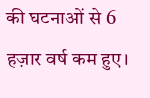की घटनाओं से 6 हज़ार वर्ष कम हुए।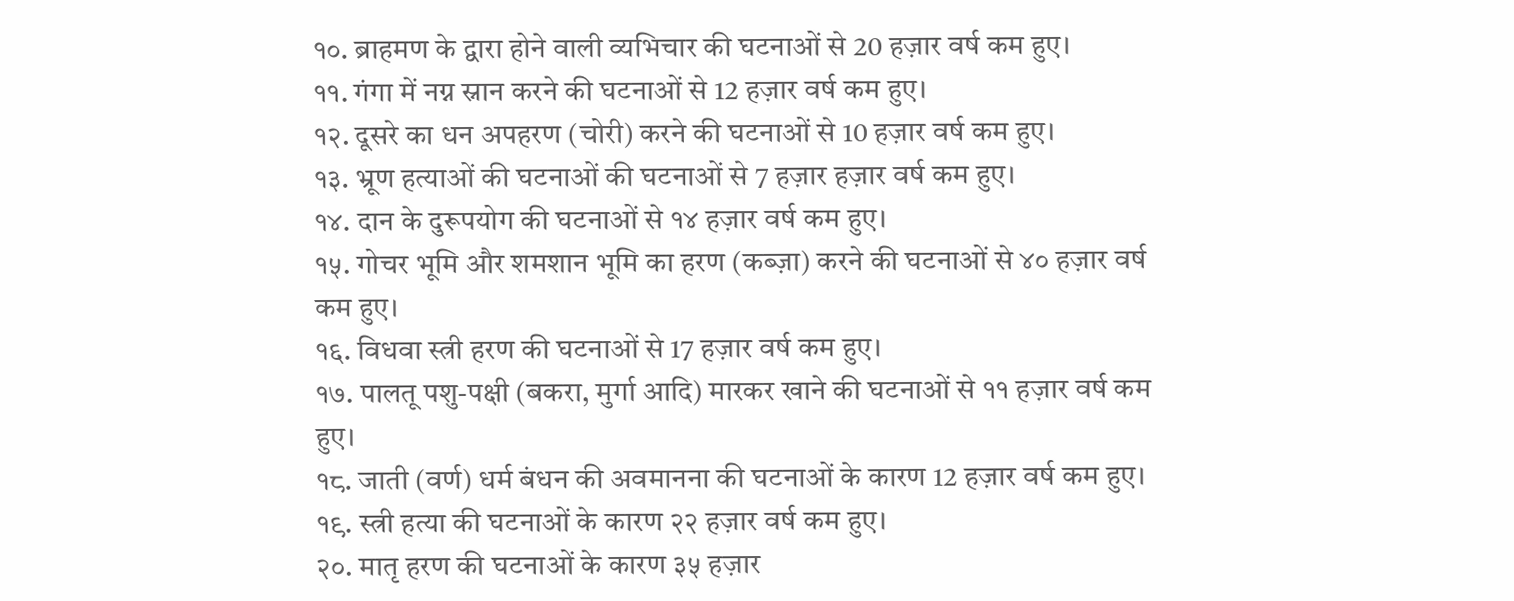१०. ब्राहमण के द्वारा होने वाली व्यभिचार की घटनाओं से 20 हज़ार वर्ष कम हुए।
११. गंगा में नग्न स्नान करने की घटनाओं से 12 हज़ार वर्ष कम हुए।
१२. दूसरे का धन अपहरण (चोरी) करने की घटनाओं से 10 हज़ार वर्ष कम हुए।
१३. भ्रूण हत्याओं की घटनाओं की घटनाओं से 7 हज़ार हज़ार वर्ष कम हुए।
१४. दान के दुरूपयोग की घटनाओं से १४ हज़ार वर्ष कम हुए।
१५. गोचर भूमि और शमशान भूमि का हरण (कब्ज़ा) करने की घटनाओं से ४० हज़ार वर्ष कम हुए।
१६. विधवा स्त्री हरण की घटनाओं से 17 हज़ार वर्ष कम हुए।
१७. पालतू पशु-पक्षी (बकरा, मुर्गा आदि) मारकर खाने की घटनाओं से ११ हज़ार वर्ष कम हुए।
१८. जाती (वर्ण) धर्म बंधन की अवमानना की घटनाओं के कारण 12 हज़ार वर्ष कम हुए।
१९. स्त्री हत्या की घटनाओं के कारण २२ हज़ार वर्ष कम हुए।
२०. मातृ हरण की घटनाओं के कारण ३५ हज़ार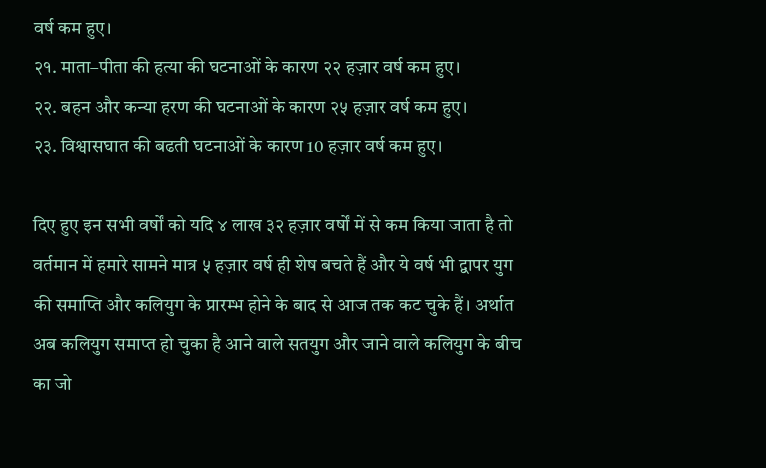वर्ष कम हुए।
२१. माता–पीता की हत्या की घटनाओं के कारण २२ हज़ार वर्ष कम हुए।
२२. बहन और कन्या हरण की घटनाओं के कारण २५ हज़ार वर्ष कम हुए।
२३. विश्वासघात की बढती घटनाओं के कारण 10 हज़ार वर्ष कम हुए।

दिए हुए इन सभी वर्षों को यदि ४ लाख ३२ हज़ार वर्षों में से कम किया जाता है तो वर्तमान में हमारे सामने मात्र ५ हज़ार वर्ष ही शेष बचते हैं और ये वर्ष भी द्वापर युग की समाप्ति और कलियुग के प्रारम्भ होने के बाद से आज तक कट चुके हैं। अर्थात अब कलियुग समाप्त हो चुका है आने वाले सतयुग और जाने वाले कलियुग के बीच का जो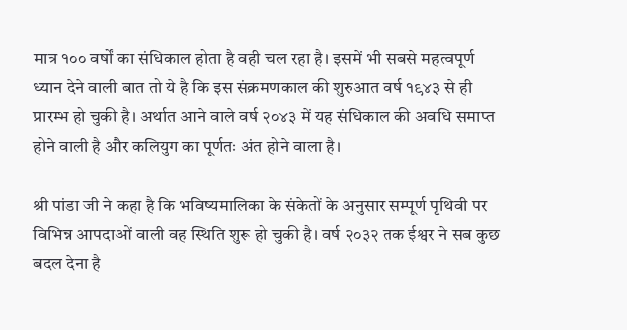मात्र १०० वर्षों का संधिकाल होता है वही चल रहा है। इसमें भी सबसे महत्वपूर्ण ध्यान देने वाली बात तो ये है कि इस संक्रमणकाल की शुरुआत वर्ष १९४३ से ही प्रारम्भ हो चुकी है। अर्थात आने वाले वर्ष २०४३ में यह संधिकाल की अवधि समाप्त होने वाली है और कलियुग का पूर्णतः अंत होने वाला है।

श्री पांडा जी ने कहा है कि भविष्यमालिका के संकेतों के अनुसार सम्पूर्ण पृथिवी पर विभिन्न आपदाओं वाली वह स्थिति शुरू हो चुकी है। वर्ष २०३२ तक ईश्वर ने सब कुछ बदल देना है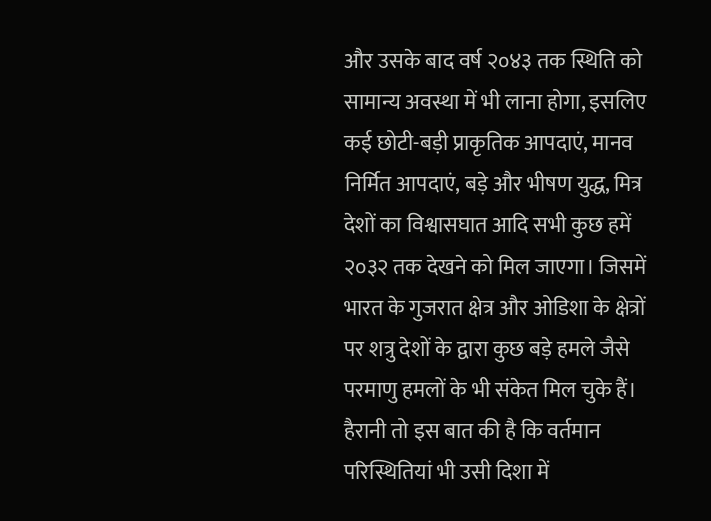और उसके बाद वर्ष २०४३ तक स्थिति को सामान्य अवस्था में भी लाना होगा, इसलिए कई छोटी-बड़ी प्राकृतिक आपदाएं, मानव निर्मित आपदाएं, बड़े और भीषण युद्ध, मित्र देशों का विश्वासघात आदि सभी कुछ हमें २०३२ तक देखने को मिल जाएगा। जिसमें भारत के गुजरात क्षेत्र और ओडिशा के क्षेत्रों पर शत्रु देशों के द्वारा कुछ बड़े हमले जैसे परमाणु हमलों के भी संकेत मिल चुके हैं। हैरानी तो इस बात की है कि वर्तमान परिस्थितियां भी उसी दिशा में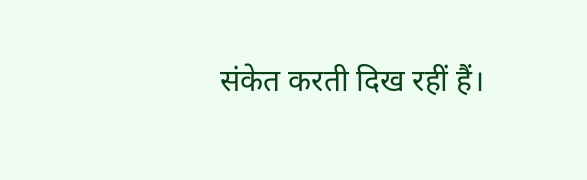संकेत करती दिख रहीं हैं।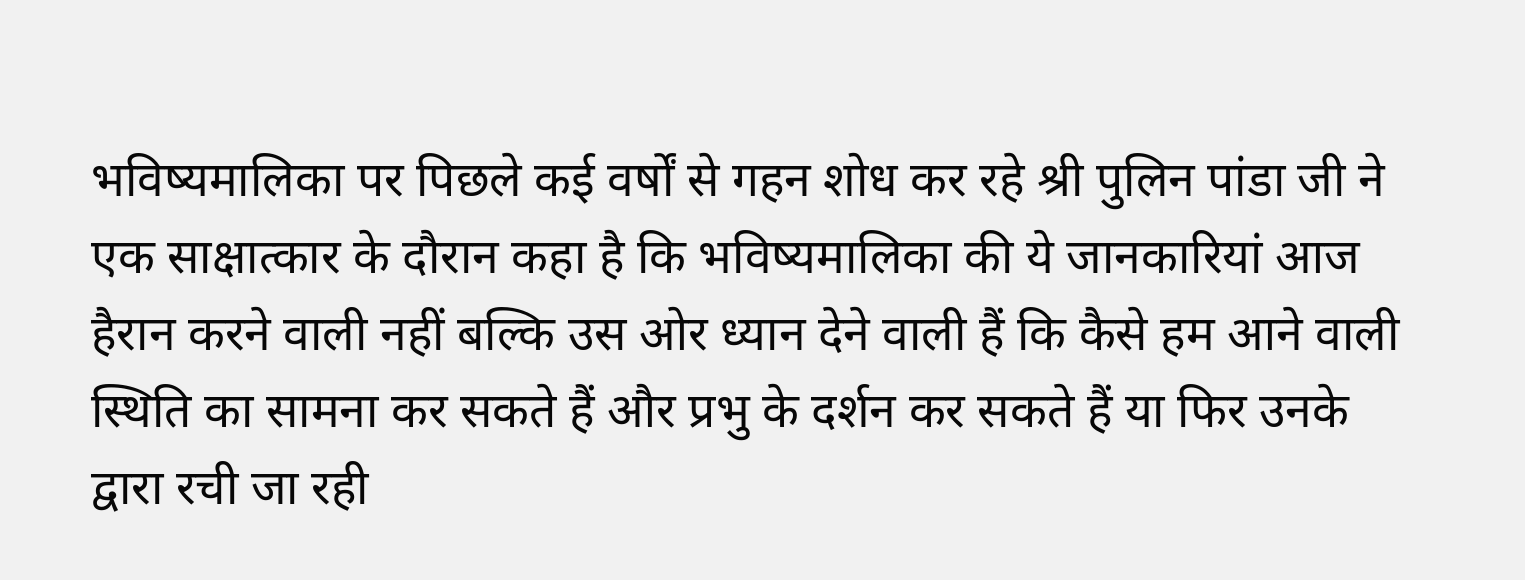भविष्यमालिका पर पिछले कई वर्षों से गहन शोध कर रहे श्री पुलिन पांडा जी ने एक साक्षात्कार के दौरान कहा है कि भविष्यमालिका की ये जानकारियां आज हैरान करने वाली नहीं बल्कि उस ओर ध्यान देने वाली हैं कि कैसे हम आने वाली स्थिति का सामना कर सकते हैं और प्रभु के दर्शन कर सकते हैं या फिर उनके द्वारा रची जा रही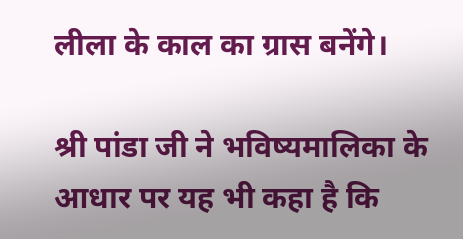लीला के काल का ग्रास बनेंगे।

श्री पांडा जी ने भविष्यमालिका के आधार पर यह भी कहा है कि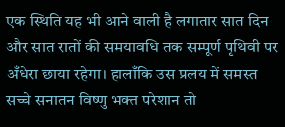एक स्थिति यह भी आने वाली है लगातार सात दिन और सात रातों की समयावधि तक सम्पूर्ण पृथिवी पर अँधेरा छाया रहेगा। हालाँकि उस प्रलय में समस्त सच्चे सनातन विष्णु भक्त परेशान तो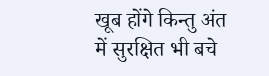खूब होंगे किन्तु अंत में सुरक्षित भी बचे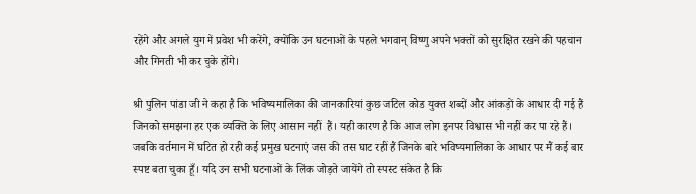रहेंगे और अगले युग में प्रवेश भी करेंगे, क्योंकि उन घटनाओं के पहले भगवान् विष्णु अपने भक्तों को सुरक्षित रखने की पहचान और गिनती भी कर चुके होंगे।

श्री पुलिन पांडा जी ने कहा है कि भविष्यमालिका की जानकारियां कुछ जटिल कोड युक्त शब्दों और आंकड़ों के आधार दी गई हैं जिनको समझना हर एक व्यक्ति के लिए आसान नहीं  हैं। यही कारण है कि आज लोग इनपर विश्वास भी नहीं कर पा रहे हैं। जबकि वर्तमान में घटित हो रही कई प्रमुख घटनाएं जस की तस घाट रहीं हैं जिनके बारे भविष्यमालिका के आधार पर मैं कई बार स्पष्ट बता चुका हूँ। यदि उन सभी घटनाओं के लिंक जोड़ते जायेंगे तो स्पस्ट संकेत है कि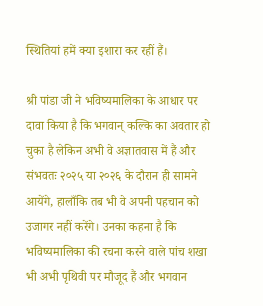स्थितियां हमें क्या इशारा कर रहीं हैं।

श्री पांडा जी ने भविष्यमालिका के आधार पर दावा किया है कि भगवान् कल्कि का अवतार हो चुका है लेकिन अभी वे अज्ञातवास में हैं और संभवतः २०२५ या २०२६ के दौरान ही सामने आयेंगे, हालाँकि तब भी वे अपनी पहचान को उजागर नहीं करेंगे। उनका कहना है कि भविष्यमालिका की रचना करने वाले पांच शखा भी अभी पृथिवी पर मौजूद हैं और भगवान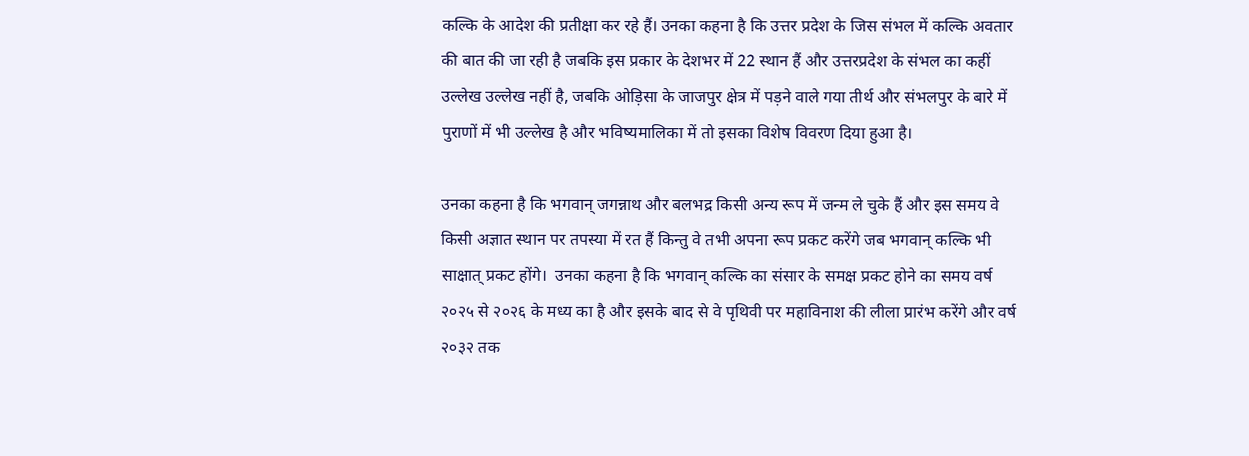कल्कि के आदेश की प्रतीक्षा कर रहे हैं। उनका कहना है कि उत्तर प्रदेश के जिस संभल में कल्कि अवतार की बात की जा रही है जबकि इस प्रकार के देशभर में 22 स्थान हैं और उत्तरप्रदेश के संभल का कहीं उल्लेख उल्लेख नहीं है, जबकि ओड़िसा के जाजपुर क्षेत्र में पड़ने वाले गया तीर्थ और संभलपुर के बारे में पुराणों में भी उल्लेख है और भविष्यमालिका में तो इसका विशेष विवरण दिया हुआ है।

उनका कहना है कि भगवान् जगन्नाथ और बलभद्र किसी अन्य रूप में जन्म ले चुके हैं और इस समय वे किसी अज्ञात स्थान पर तपस्या में रत हैं किन्तु वे तभी अपना रूप प्रकट करेंगे जब भगवान् कल्कि भी साक्षात् प्रकट होंगे।  उनका कहना है कि भगवान् कल्कि का संसार के समक्ष प्रकट होने का समय वर्ष २०२५ से २०२६ के मध्य का है और इसके बाद से वे पृथिवी पर महाविनाश की लीला प्रारंभ करेंगे और वर्ष २०३२ तक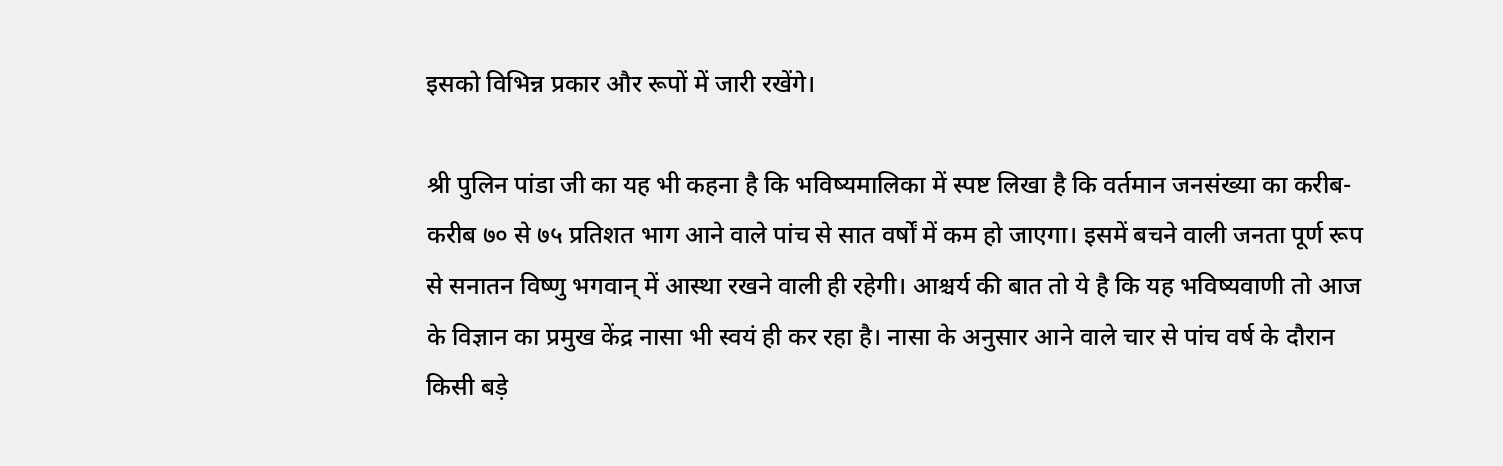इसको विभिन्न प्रकार और रूपों में जारी रखेंगे।

श्री पुलिन पांडा जी का यह भी कहना है कि भविष्यमालिका में स्पष्ट लिखा है कि वर्तमान जनसंख्या का करीब-करीब ७० से ७५ प्रतिशत भाग आने वाले पांच से सात वर्षों में कम हो जाएगा। इसमें बचने वाली जनता पूर्ण रूप से सनातन विष्णु भगवान् में आस्था रखने वाली ही रहेगी। आश्चर्य की बात तो ये है कि यह भविष्यवाणी तो आज के विज्ञान का प्रमुख केंद्र नासा भी स्वयं ही कर रहा है। नासा के अनुसार आने वाले चार से पांच वर्ष के दौरान किसी बड़े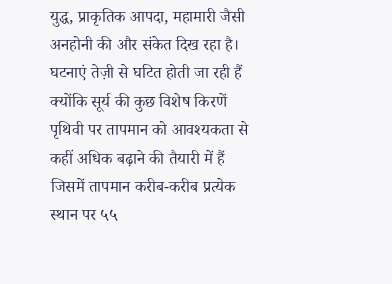युद्ध, प्राकृतिक आपदा, महामारी जैसी अनहोनी की और संकेत दिख रहा है। घटनाएं तेज़ी से घटित होती जा रही हैं क्योंकि सूर्य की कुछ विशेष किरणें पृथिवी पर तापमान को आवश्यकता से कहीं अधिक बढ़ाने की तैयारी में हैं  जिसमें तापमान करीब-करीब प्रत्येक स्थान पर ५५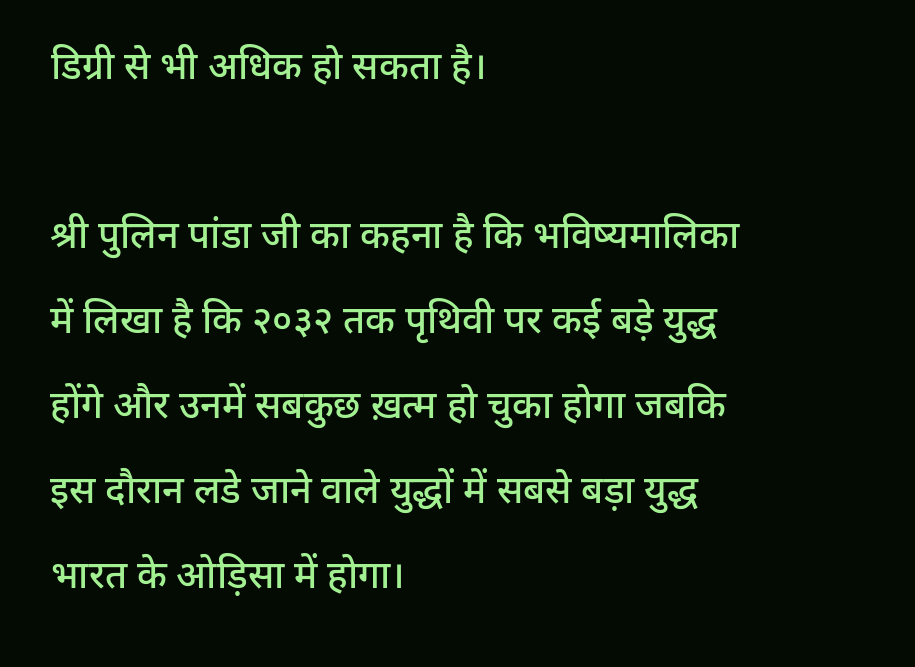डिग्री से भी अधिक हो सकता है।

श्री पुलिन पांडा जी का कहना है कि भविष्यमालिका में लिखा है कि २०३२ तक पृथिवी पर कई बड़े युद्ध होंगे और उनमें सबकुछ ख़त्म हो चुका होगा जबकि इस दौरान लडे जाने वाले युद्धों में सबसे बड़ा युद्ध भारत के ओड़िसा में होगा।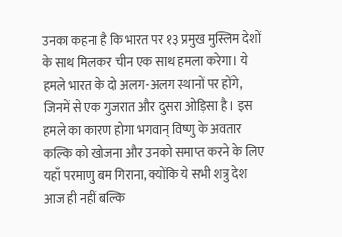उनका कहना है कि भारत पर १३ प्रमुख मुस्लिम देशों के साथ मिलकर चीन एक साथ हमला करेगा। ये हमले भारत के दो अलग-अलग स्थानों पर होंगे, जिनमें से एक गुजरात और दुसरा ओड़िसा है। इस हमले का कारण होगा भगवान् विष्णु के अवतार कल्कि को खोजना और उनको समाप्त करने के लिए यहाँ परमाणु बम गिराना, क्योंकि ये सभी शत्रु देश आज ही नहीं बल्कि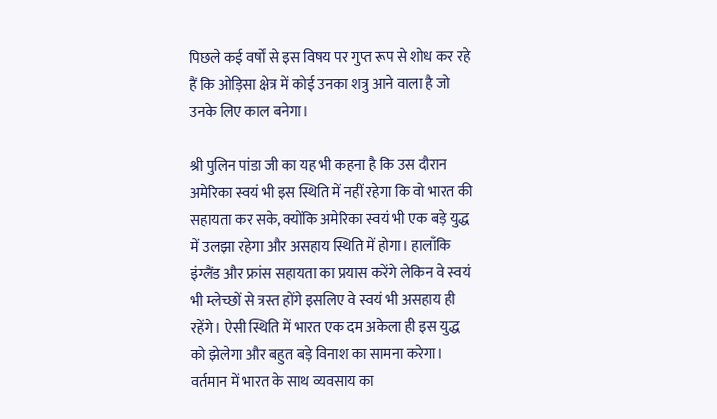पिछले कई वर्षों से इस विषय पर गुप्त रूप से शोध कर रहे हैं कि ओड़िसा क्षेत्र में कोई उनका शत्रु आने वाला है जो उनके लिए काल बनेगा।

श्री पुलिन पांडा जी का यह भी कहना है कि उस दौरान अमेरिका स्वयं भी इस स्थिति में नहीं रहेगा कि वो भारत की सहायता कर सके, क्योंकि अमेरिका स्वयं भी एक बड़े युद्ध में उलझा रहेगा और असहाय स्थिति में होगा। हालाँकि इंग्लैंड और फ्रांस सहायता का प्रयास करेंगे लेकिन वे स्वयं भी म्लेच्छों से त्रस्त होंगे इसलिए वे स्वयं भी असहाय ही रहेंगे। ऐसी स्थिति में भारत एक दम अकेला ही इस युद्ध को झेलेगा और बहुत बड़े विनाश का सामना करेगा। वर्तमान में भारत के साथ व्यवसाय का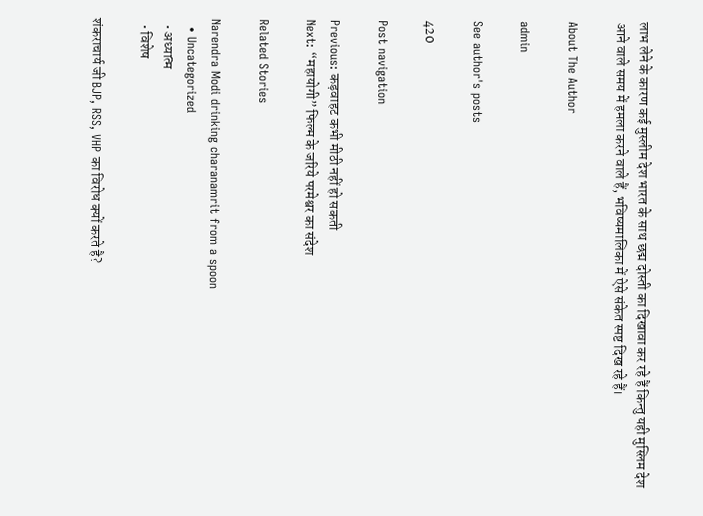लाभ लेने के कारण कई मुस्लीम देश भारत के साथ छद्म दोस्ती का दिखावा कर रहे हैं किन्तु यही मुस्लिम देश आने वाले समय में हमला करने वाले हैं, भविष्यमालिका में ऐसे संकेत स्पष्ट दिख रहे हैं।

About The Author

admin

See author's posts

420

Post navigation

Previous: कड़वाहट कभी मीठी नहीं हो सकती
Next: “महायोगी” फिल्म के जरिये परमेश्वर का संदेश

Related Stories

Narendra Modi drinking charanamrit from a spoon
  • Uncategorized
  • अध्यात्म
  • विशेष

शंकराचार्य जी BJP, RSS, VHP का विरोध क्यों करते है?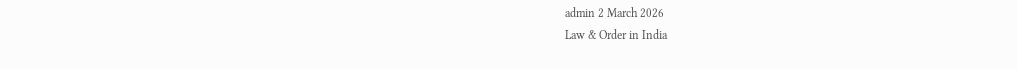admin 2 March 2026
Law & Order in India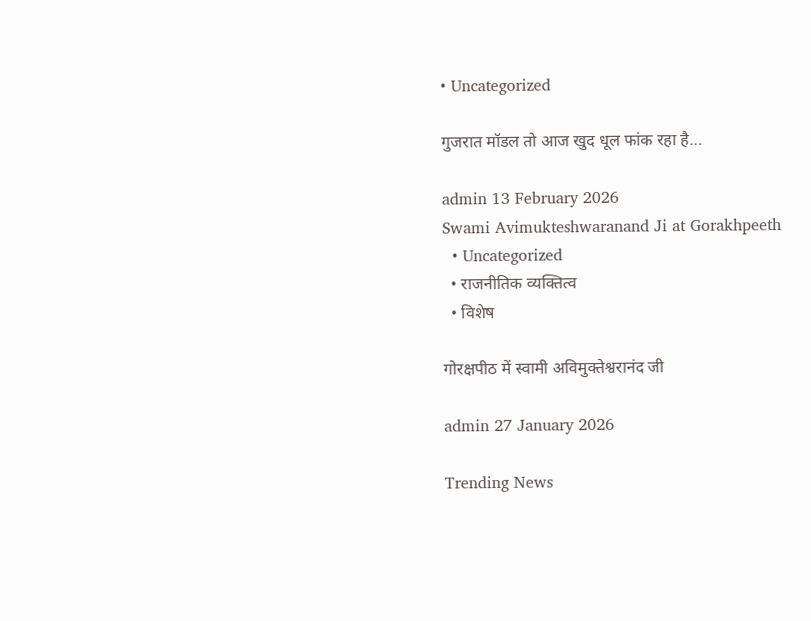• Uncategorized

गुजरात मॉडल तो आज खुद धूल फांक रहा है…

admin 13 February 2026
Swami Avimukteshwaranand Ji at Gorakhpeeth
  • Uncategorized
  • राजनीतिक व्यक्तित्व
  • विशेष

गोरक्षपीठ में स्वामी अविमुक्तेश्वरानंद जी

admin 27 January 2026

Trending News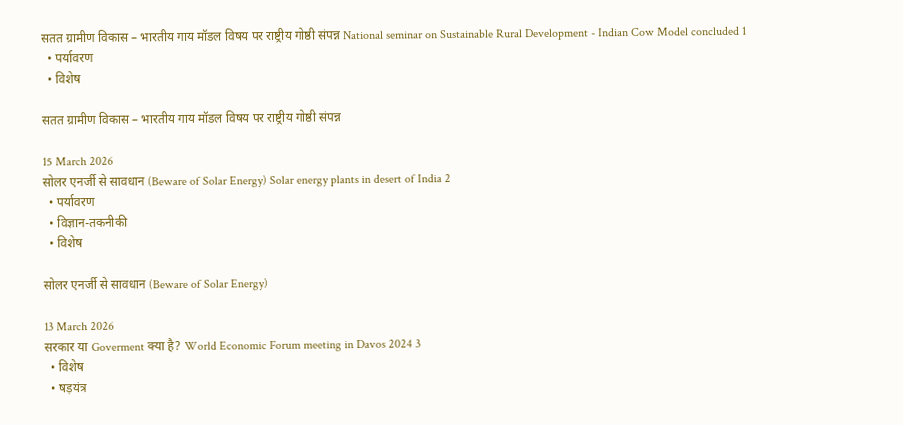सतत ग्रामीण विकास – भारतीय गाय मॉडल विषय पर राष्ट्रीय गोष्ठी संपन्न National seminar on Sustainable Rural Development - Indian Cow Model concluded 1
  • पर्यावरण
  • विशेष

सतत ग्रामीण विकास – भारतीय गाय मॉडल विषय पर राष्ट्रीय गोष्ठी संपन्न

15 March 2026
सोलर एनर्जी से सावधान (Beware of Solar Energy) Solar energy plants in desert of India 2
  • पर्यावरण
  • विज्ञान-तकनीकी
  • विशेष

सोलर एनर्जी से सावधान (Beware of Solar Energy)

13 March 2026
सरकार या Goverment क्या है? World Economic Forum meeting in Davos 2024 3
  • विशेष
  • षड़यंत्र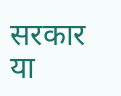सरकार या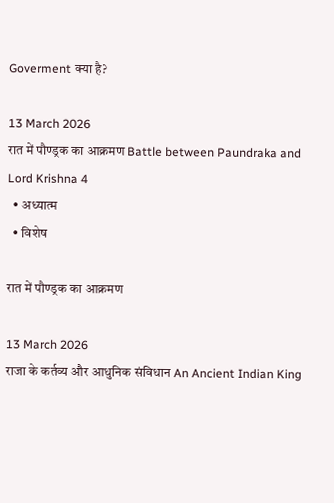Goverment क्या है?

13 March 2026
रात में पौण्ड्रक का आक्रमण Battle between Paundraka and Lord Krishna 4
  • अध्यात्म
  • विशेष

रात में पौण्ड्रक का आक्रमण

13 March 2026
राजा के कर्तव्य और आधुनिक संविधान An Ancient Indian King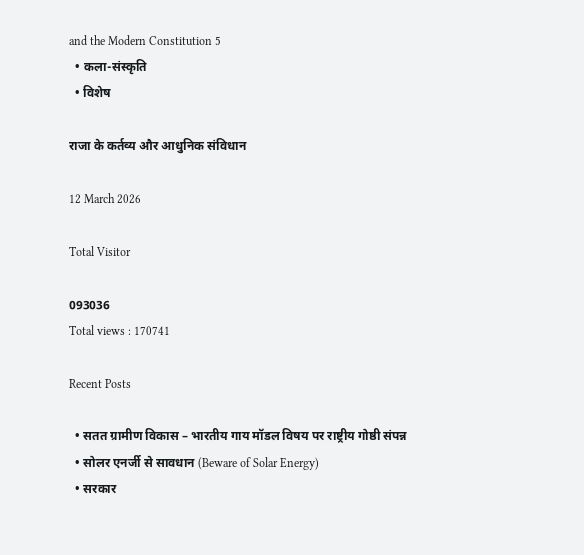and the Modern Constitution 5
  • कला-संस्कृति
  • विशेष

राजा के कर्तव्य और आधुनिक संविधान

12 March 2026

Total Visitor

093036
Total views : 170741

Recent Posts

  • सतत ग्रामीण विकास – भारतीय गाय मॉडल विषय पर राष्ट्रीय गोष्ठी संपन्न
  • सोलर एनर्जी से सावधान (Beware of Solar Energy)
  • सरकार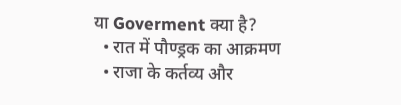या Goverment क्या है?
  • रात में पौण्ड्रक का आक्रमण
  • राजा के कर्तव्य और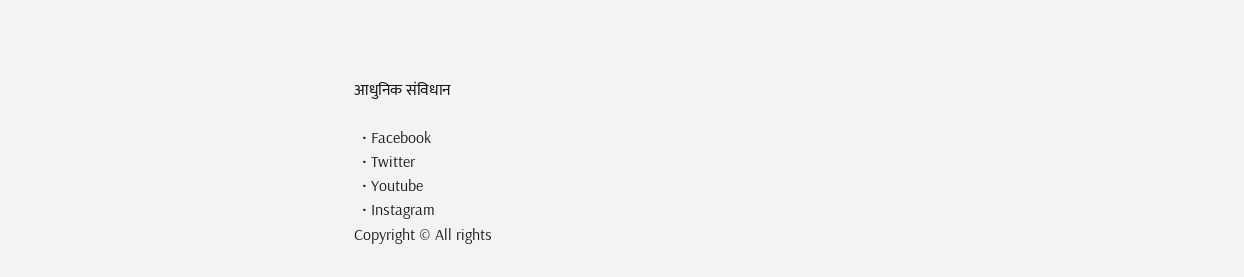आधुनिक संविधान

  • Facebook
  • Twitter
  • Youtube
  • Instagram
Copyright © All rights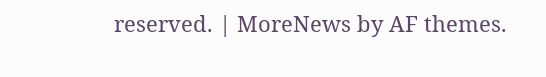reserved. | MoreNews by AF themes.